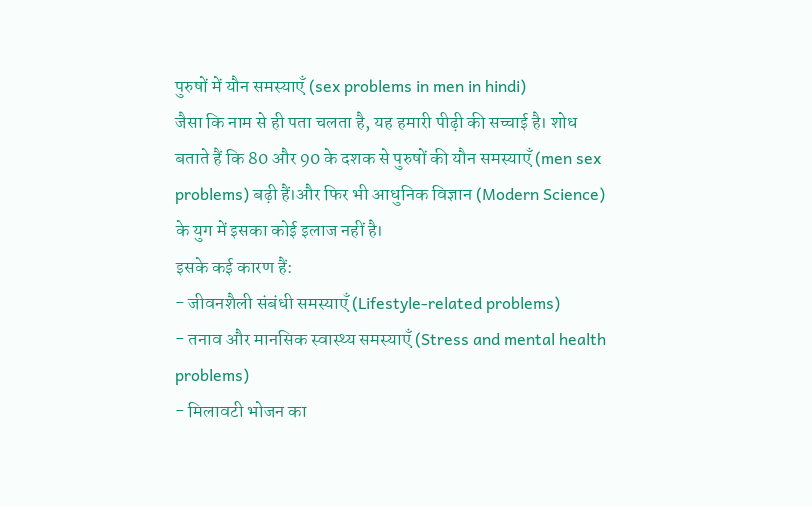पुरुषों में यौन समस्याएँ (sex problems in men in hindi)
जैसा कि नाम से ही पता चलता है, यह हमारी पीढ़ी की सच्चाई है। शोध बताते हैं कि 80 और 90 के दशक से पुरुषों की यौन समस्याएँ (men sex problems) बढ़ी हैं।और फिर भी आधुनिक विज्ञान (Modern Science) के युग में इसका कोई इलाज नहीं है।
इसके कई कारण हैं:
- जीवनशैली संबंधी समस्याएँ (Lifestyle-related problems)
- तनाव और मानसिक स्वास्थ्य समस्याएँ (Stress and mental health problems)
- मिलावटी भोजन का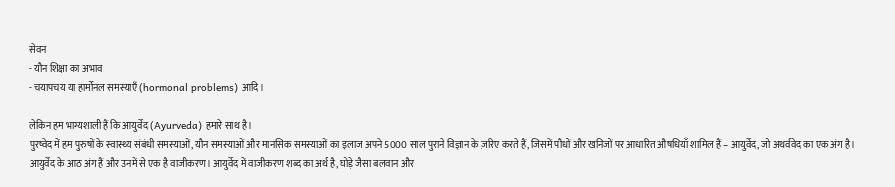सेवन
- यौन शिक्षा का अभाव
- चयापचय या हार्मोनल समस्याएँ (hormonal problems) आदि।

लेकिन हम भाग्यशाली हैं कि आयुर्वेद (Ayurveda) हमारे साथ है।
पुरष्वेद में हम पुरुषों के स्वास्थ्य संबंधी समस्याओं, यौन समस्याओं और मानसिक समस्याओं का इलाज अपने 5000 साल पुराने विज्ञान के ज़रिए करते हैं, जिसमें पौधों और खनिजों पर आधारित औषधियाँ शामिल हैं – आयुर्वेद, जो अथर्ववेद का एक अंग है।
आयुर्वेद के आठ अंग हैं और उनमें से एक है वाजीकरण। आयुर्वेद में वाजीकरण शब्द का अर्थ है, घोड़े जैसा बलवान और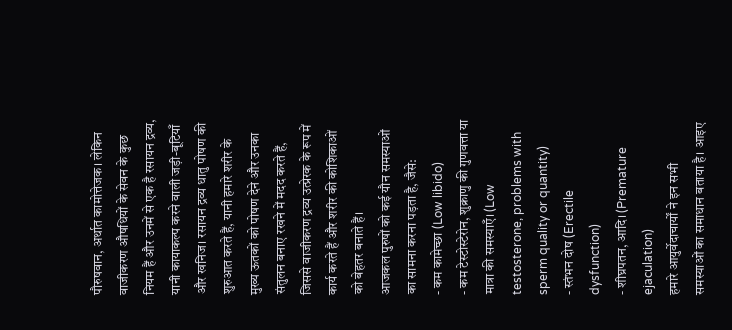पौरुषवान, अर्थात कामोत्तेजक। लेकिन वाजीकरण औषधियों के सेवन के कुछ नियम हैं और उनमें से एक है रसायन द्रव्य, यानी कायाकल्प करने वाली जड़ी-बूटियाँ और खनिज। रसायन द्रव्य धातु पोषण की शुरुआत करते हैं, यानी हमारे शरीर के मुख्य ऊतकों को पोषण देने और उनका संतुलन बनाए रखने में मदद करते हैं, जिससे वाजीकरण द्रव्य उत्प्रेरक के रूप में कार्य करते हैं और शरीर की कोशिकाओं को बेहतर बनाते हैं।
आजकल पुरुषों को कई यौन समस्याओं का सामना करना पड़ता है, जैसे:
- कम कामेच्छा (Low libido)
- कम टेस्टोस्टेरोन, शुक्राणु की गुणवत्ता या मात्रा की समस्याएँ। (Low testosterone, problems with sperm quality or quantity)
- स्तंभन दोष (Erectile dysfunction)
- शीघ्रपतन, आदि। (Premature ejaculation)
हमारे आयुर्वेदाचार्यों ने इन सभी समस्याओं का समाधान बताया है। आइए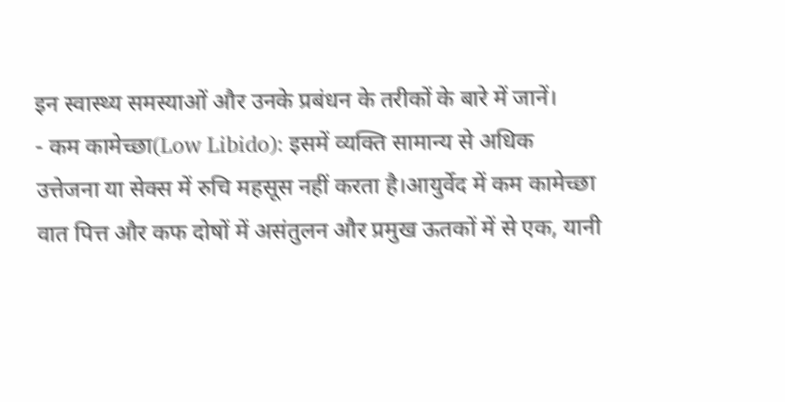इन स्वास्थ्य समस्याओं और उनके प्रबंधन के तरीकों के बारे में जानें।
- कम कामेच्छा(Low Libido): इसमें व्यक्ति सामान्य से अधिक उत्तेजना या सेक्स में रुचि महसूस नहीं करता है।आयुर्वेद में कम कामेच्छा वात पित्त और कफ दोषों में असंतुलन और प्रमुख ऊतकों में से एक, यानी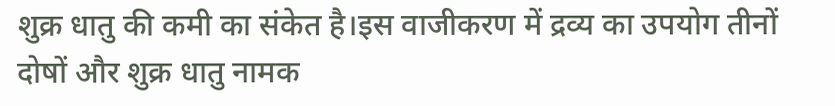शुक्र धातु की कमी का संकेत है।इस वाजीकरण में द्रव्य का उपयोग तीनों दोषों और शुक्र धातु नामक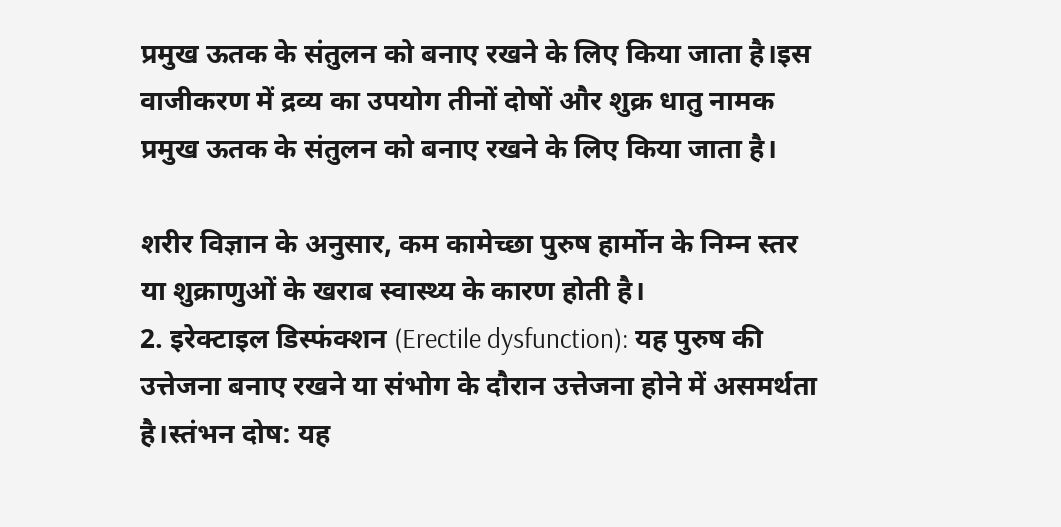प्रमुख ऊतक के संतुलन को बनाए रखने के लिए किया जाता है।इस वाजीकरण में द्रव्य का उपयोग तीनों दोषों और शुक्र धातु नामक प्रमुख ऊतक के संतुलन को बनाए रखने के लिए किया जाता है।

शरीर विज्ञान के अनुसार, कम कामेच्छा पुरुष हार्मोन के निम्न स्तर या शुक्राणुओं के खराब स्वास्थ्य के कारण होती है।
2. इरेक्टाइल डिस्फंक्शन (Erectile dysfunction): यह पुरुष की उत्तेजना बनाए रखने या संभोग के दौरान उत्तेजना होने में असमर्थता है।स्तंभन दोष: यह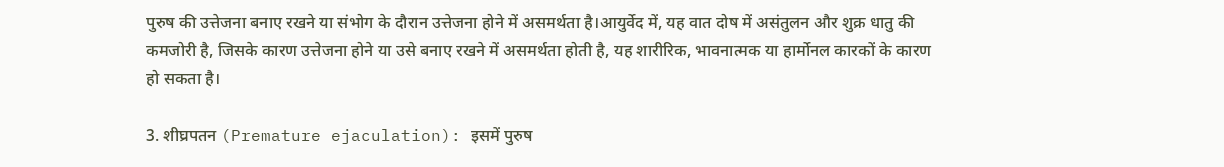पुरुष की उत्तेजना बनाए रखने या संभोग के दौरान उत्तेजना होने में असमर्थता है।आयुर्वेद में, यह वात दोष में असंतुलन और शुक्र धातु की कमजोरी है, जिसके कारण उत्तेजना होने या उसे बनाए रखने में असमर्थता होती है, यह शारीरिक, भावनात्मक या हार्मोनल कारकों के कारण हो सकता है।

3. शीघ्रपतन (Premature ejaculation): इसमें पुरुष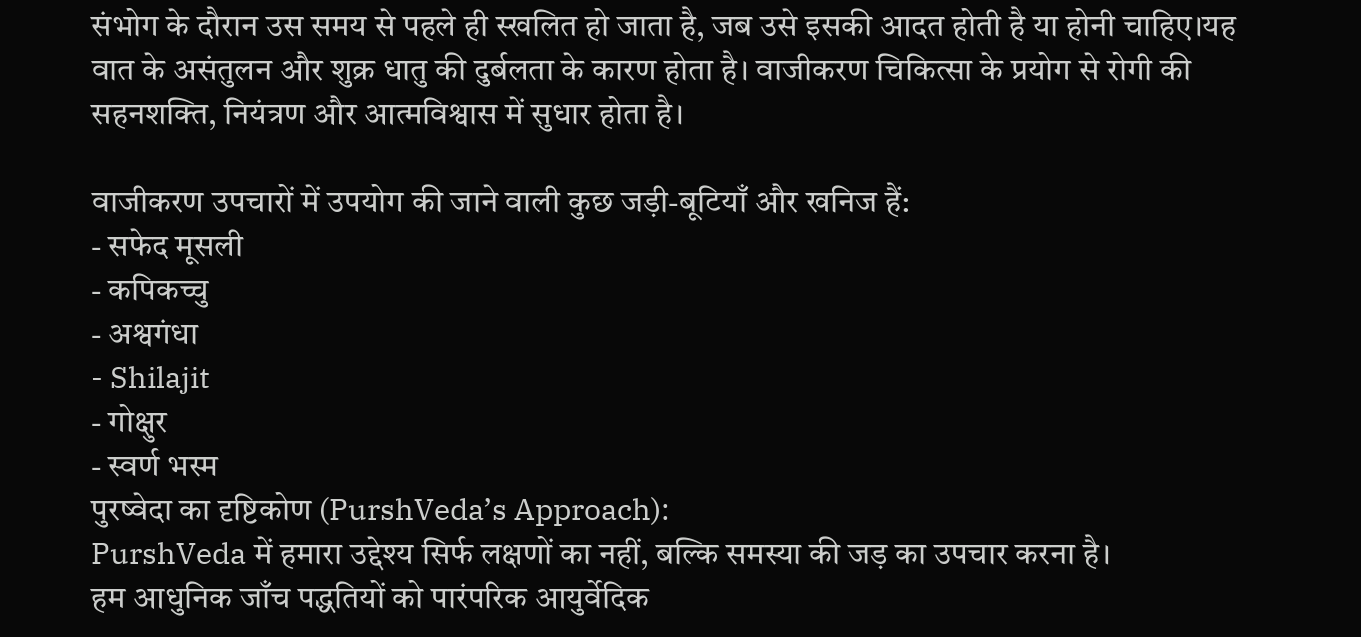संभोग के दौरान उस समय से पहले ही स्खलित हो जाता है, जब उसे इसकी आदत होती है या होनी चाहिए।यह वात के असंतुलन और शुक्र धातु की दुर्बलता के कारण होता है। वाजीकरण चिकित्सा के प्रयोग से रोगी की सहनशक्ति, नियंत्रण और आत्मविश्वास में सुधार होता है।

वाजीकरण उपचारों में उपयोग की जाने वाली कुछ जड़ी-बूटियाँ और खनिज हैं:
- सफेद मूसली
- कपिकच्चु
- अश्वगंधा
- Shilajit
- गोक्षुर
- स्वर्ण भस्म
पुरष्वेदा का दृष्टिकोण (PurshVeda’s Approach):
PurshVeda में हमारा उद्देश्य सिर्फ लक्षणों का नहीं, बल्कि समस्या की जड़ का उपचार करना है।
हम आधुनिक जाँच पद्धतियों को पारंपरिक आयुर्वेदिक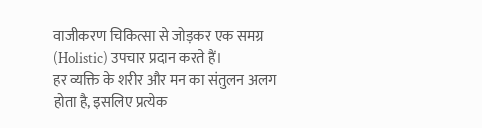वाजीकरण चिकित्सा से जोड़कर एक समग्र (Holistic) उपचार प्रदान करते हैं।
हर व्यक्ति के शरीर और मन का संतुलन अलग होता है, इसलिए प्रत्येक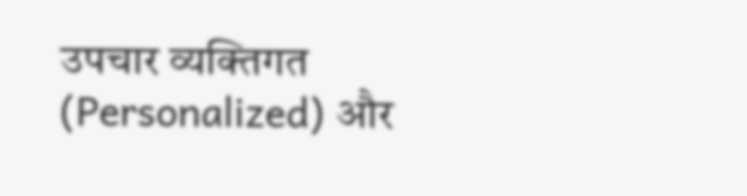उपचार व्यक्तिगत (Personalized) और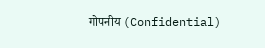गोपनीय (Confidential)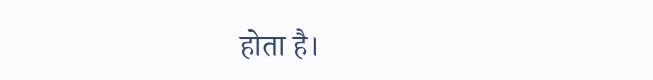होता है।